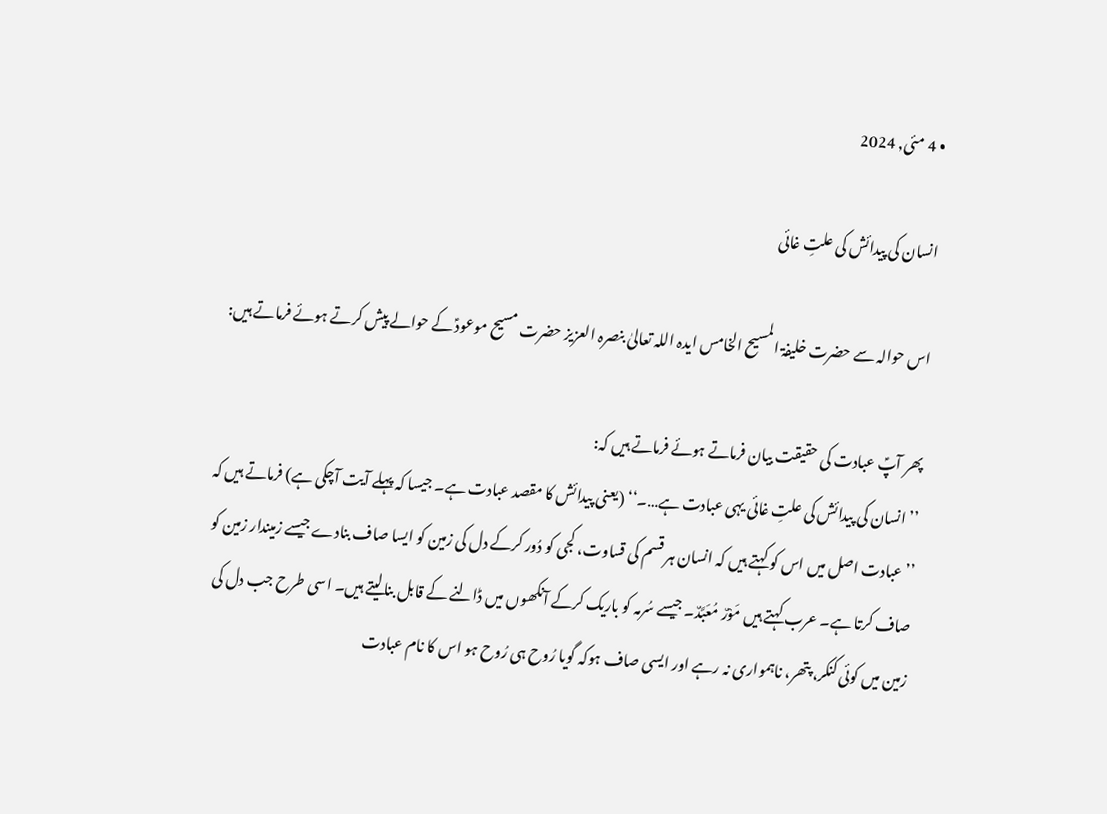• 4 مئی, 2024

انسان کی پیدائش کی علتِ غائی

اس حوالہ سے حضرت خلیفۃ المسیح الخامس ایدہ اللہ تعالیٰ بنصرہ العزیز حضرت مسیح موعودؑ کے حوالے پیش کرتے ہوئے فرماتے ہیں:

پھر آپؑ عبادت کی حقیقت بیان فرماتے ہوئے فرماتے ہیں کہ:
’’انسان کی پیدائش کی علتِ غائی یہی عبادت ہے…۔‘‘ (یعنی پیدائش کا مقصد عبادت ہے۔ جیسا کہ پہلے آیت آچکی ہے) فرماتے ہیں کہ ’’عبادت اصل میں اس کو کہتے ہیں کہ انسان ہر قسم کی قساوت، کجی کو دُور کرکے دل کی زمین کو ایسا صاف بنادے جیسے زمیندار زمین کو صاف کرتا ہے۔ عرب کہتے ہیں مَوْرٌ مُعَبَّدٌ۔ جیسے سُرمہ کو باریک کرکے آنکھوں میں ڈالنے کے قابل بنالیتے ہیں۔ اسی طرح جب دل کی زمین میں کوئی کنکر، پتھر، ناہمواری نہ رہے اور ایسی صاف ہوکہ گویا رُوح ہی رُوح ہو اس کا نام عبادت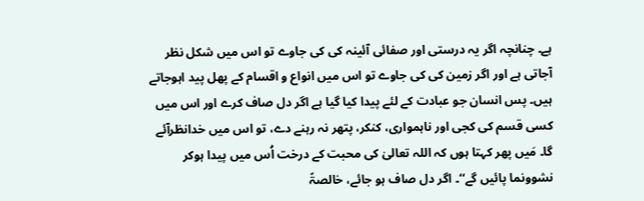ہے۔ چنانچہ اگر یہ درستی اور صفائی آئینہ کی کی جاوے تو اس میں شکل نظر آجاتی ہے اور اگر زمین کی کی جاوے تو اس میں انواع و اقسام کے پھل پید اہوجاتے ہیں۔ پس انسان جو عبادت کے لئے پیدا کیا گیا ہے اگر دل صاف کرے اور اس میں کسی قسم کی کجی اور ناہمواری، کنکر، پتھر نہ رہنے دے، تو اس میں خدانظرآئے گا۔ مَیں پھر کہتا ہوں کہ اللہ تعالیٰ کی محبت کے درخت اُس میں پیدا ہوکر نشوونما پائیں گے‘‘۔ اگر دل صاف ہو جائے، خالصۃً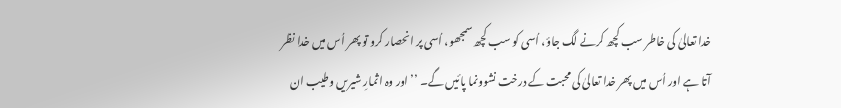خدا تعالیٰ کی خاطر سب کچھ کرنے لگ جاؤ، اُسی کو سب کچھ سمجھو، اُسی پر انحصار کرو تو پھر اُس میں خدا نظر آتا ہے اور اُس میں پھر خدا تعالیٰ کی محبت کے درخت نشوونما پائیں گے۔ ’’اور وہ اثمارِ شیریں وطیب ان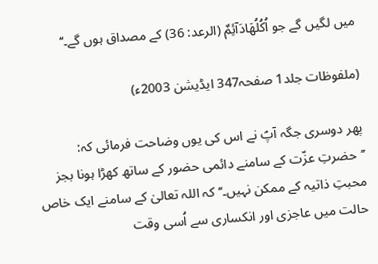میں لگیں گے جو اُکُلُھَادَآئِمٌ (الرعد: 36) کے مصداق ہوں گے۔‘‘

(ملفوظات جلد1 صفحہ347 ایڈیشن 2003ء)

پھر دوسری جگہ آپؑ نے اس کی یوں وضاحت فرمائی کہ:
’’حضرتِ عزّت کے سامنے دائمی حضور کے ساتھ کھڑا ہونا بجز محبتِ ذاتیہ کے ممکن نہیں۔‘‘ کہ اللہ تعالیٰ کے سامنے ایک خاص حالت میں عاجزی اور انکساری سے اُسی وقت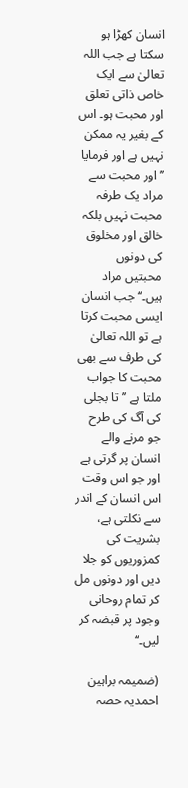انسان کھڑا ہو سکتا ہے جب اللہ تعالیٰ سے ایک خاص ذاتی تعلق اور محبت ہو۔ اس کے بغیر یہ ممکن نہیں ہے اور فرمایا ’’اور محبت سے مراد یک طرفہ محبت نہیں بلکہ خالق اور مخلوق کی دونوں محبتیں مراد ہیں۔‘‘ جب انسان ایسی محبت کرتا ہے تو اللہ تعالیٰ کی طرف سے بھی محبت کا جواب ملتا ہے ’’تا بجلی کی آگ کی طرح جو مرنے والے انسان پر گرتی ہے اور جو اس وقت اس انسان کے اندر سے نکلتی ہے، بشریت کی کمزوریوں کو جلا دیں اور دونوں مل کر تمام روحانی وجود پر قبضہ کر لیں۔‘‘

(ضمیمہ براہین احمدیہ حصہ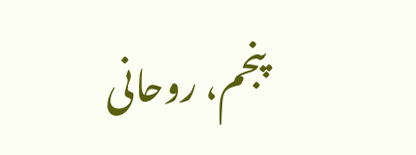پنجم، روحانی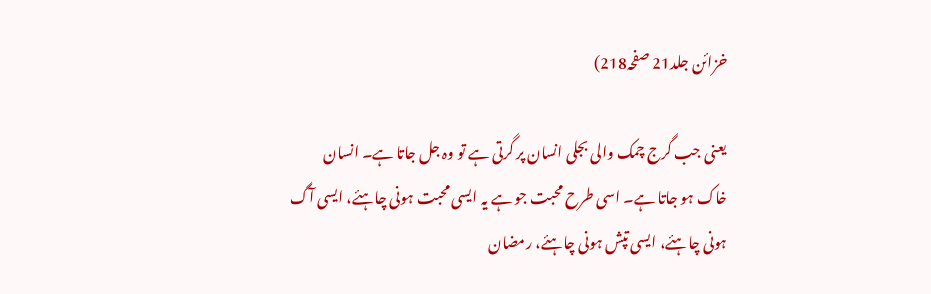خزائن جلد21 صفحہ218)

یعنی جب گرج چمک والی بجلی انسان پر گرتی ہے تو وہ جل جاتا ہے۔ انسان خاک ہو جاتا ہے۔ اسی طرح محبت جو ہے یہ ایسی محبت ہونی چاہئے، ایسی آگ ہونی چاہئے، ایسی تپش ہونی چاہئے، رمضان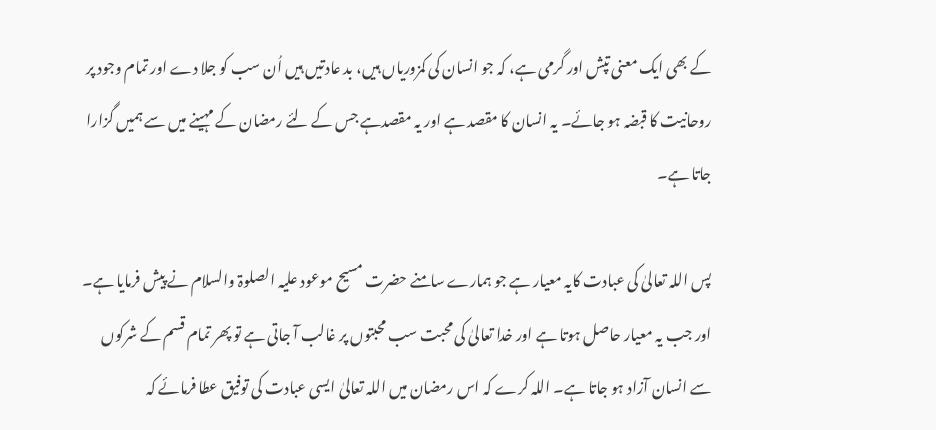کے بھی ایک معنی تپش اور گرمی ہے، کہ جو انسان کی کمزوریاں ہیں، بد عادتیں ہیں اُن سب کو جلا دے اور تمام وجود پر روحانیت کا قبضہ ہو جائے۔ یہ انسان کا مقصد ہے اور یہ مقصدہے جس کے لئے رمضان کے مہینے میں سے ہمیں گزارا جاتا ہے۔

پس اللہ تعالیٰ کی عبادت کایہ معیار ہے جو ہمارے سامنے حضرت مسیح موعود علیہ الصلوۃ والسلام نے پیش فرمایا ہے۔ اور جب یہ معیار حاصل ہوتا ہے اور خدا تعالیٰ کی محبت سب محبتوں پر غالب آ جاتی ہے تو پھر تمام قسم کے شرکوں سے انسان آزاد ہو جاتا ہے۔ اللہ کرے کہ اس رمضان میں اللہ تعالیٰ ایسی عبادت کی توفیق عطا فرمائے کہ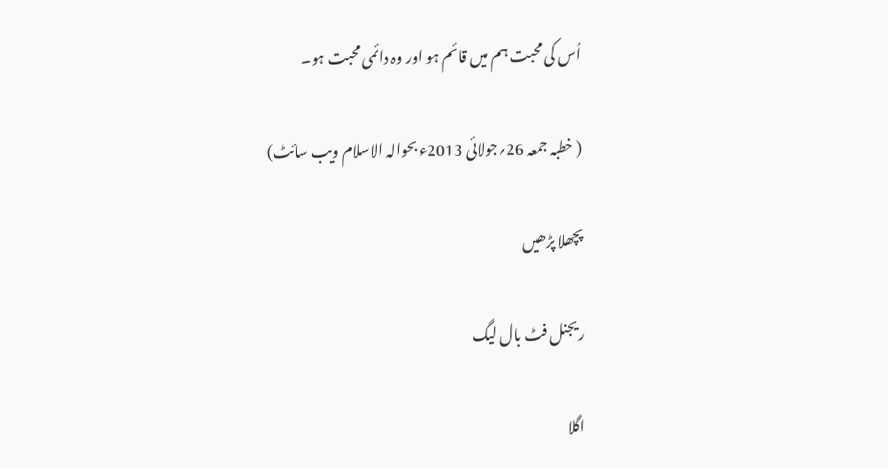اُس کی محبت ہم میں قائم ہو اور وہ دائمی محبت ہو۔

( خطبہ جمعہ 26؍جولائی 2013ء بحوالہ الاسلام ویب سائٹ)

پچھلا پڑھیں

ریجنل فٹ بال لیگ

اگلا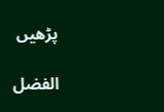پڑھیں

الفضل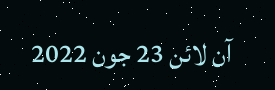آن لائن 23 جون 2022